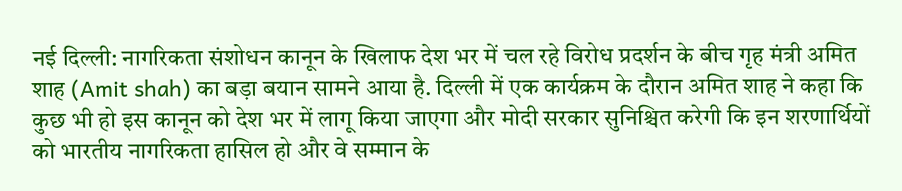नई दिल्ली: नागरिकता संशोधन कानून के खिलाफ देश भर में चल रहे विरोध प्रदर्शन के बीच गृह मंत्री अमित शाह (Amit shah) का बड़ा बयान सामने आया है. दिल्ली में एक कार्यक्रम के दौरान अमित शाह ने कहा कि कुछ भी हो इस कानून को देश भर में लागू किया जाएगा और मोदी सरकार सुनिश्चित करेगी कि इन शरणार्थियों को भारतीय नागरिकता हासिल हो और वे सम्मान के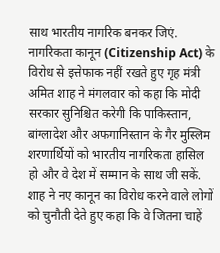साथ भारतीय नागरिक बनकर जिएं. नागरिकता कानून (Citizenship Act) के विरोध से इत्तेफाक नहीं रखते हुए गृह मंत्री अमित शाह ने मंगलवार को कहा कि मोदी सरकार सुनिश्चित करेगी कि पाकिस्तान, बांग्लादेश और अफगानिस्तान के गैर मुस्लिम शरणार्थियों को भारतीय नागरिकता हासिल हो और वे देश में सम्मान के साथ जी सकें. शाह ने नए कानून का विरोध करने वाले लोगों को चुनौती देते हुए कहा कि वे जितना चाहें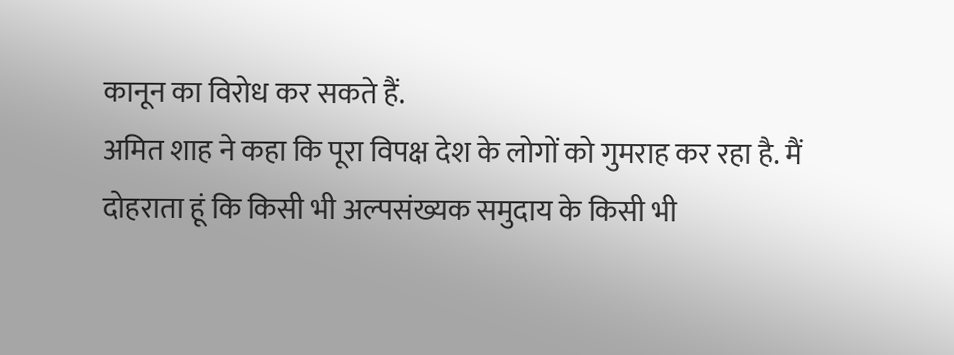कानून का विरोध कर सकते हैं.
अमित शाह ने कहा कि पूरा विपक्ष देश के लोगों को गुमराह कर रहा है. मैं दोहराता हूं कि किसी भी अल्पसंख्यक समुदाय के किसी भी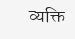व्यक्ति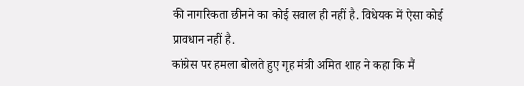की नागरिकता छीनने का कोई सवाल ही नहीं है. विधेयक में ऐसा कोई प्रावधान नहीं है.
कांग्रेस पर हमला बोलते हुए गृह मंत्री अमित शाह ने कहा कि मैं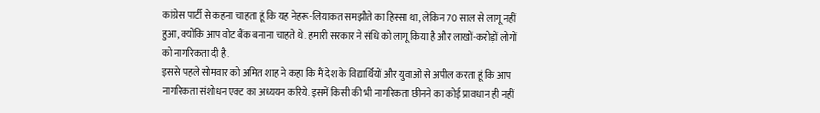कांग्रेस पार्टी से कहना चाहता हूं कि यह नेहरू-लियाकत समझौते का हिस्सा था, लेकिन 70 साल से लागू नहीं हुआ, क्योंकि आप वोट बैंक बनाना चाहते थे. हमारी सरकार ने संधि को लागू किया है और लाखों-करोड़ों लोगों को नागरिकता दी है.
इससे पहले सोमवार को अमित शाह ने कहा कि मैं देश के विद्यार्थियों और युवाओं से अपील करता हूं कि आप नागरिकता संशोधन एक्ट का अध्ययन करिये. इसमें किसी की भी नागरिकता छीनने का कोई प्रावधान ही नहीं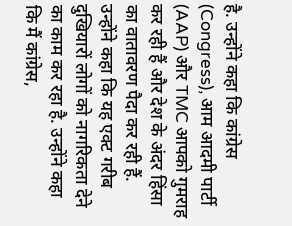है. उन्होंने कहा कि कांग्रेस (Congress), आम आदमी पार्टी (AAP) और TMC आपको गुमराह कर रही हैं और देश के अंदर हिंसा का वातावरण पैदा कर रही हैं. उन्होंने कहा कि यह एक्ट गरीब दुखियारों लोगों को नागरिकता देने का काम कर रहा है. उन्होंने कहा कि मैं कांग्रेस,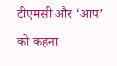टीएमसी और ‘आप’ को कहना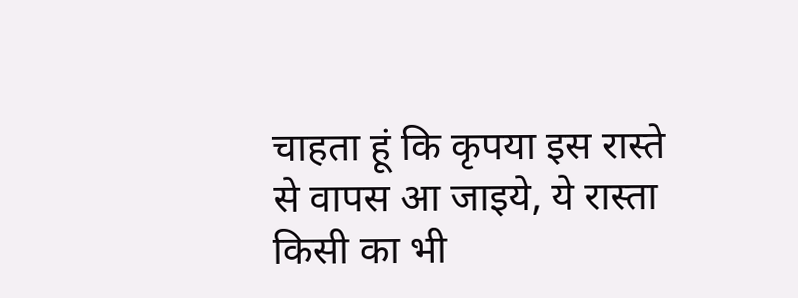चाहता हूं कि कृपया इस रास्ते से वापस आ जाइये, ये रास्ता किसी का भी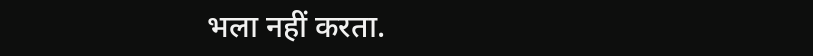भला नहीं करता.